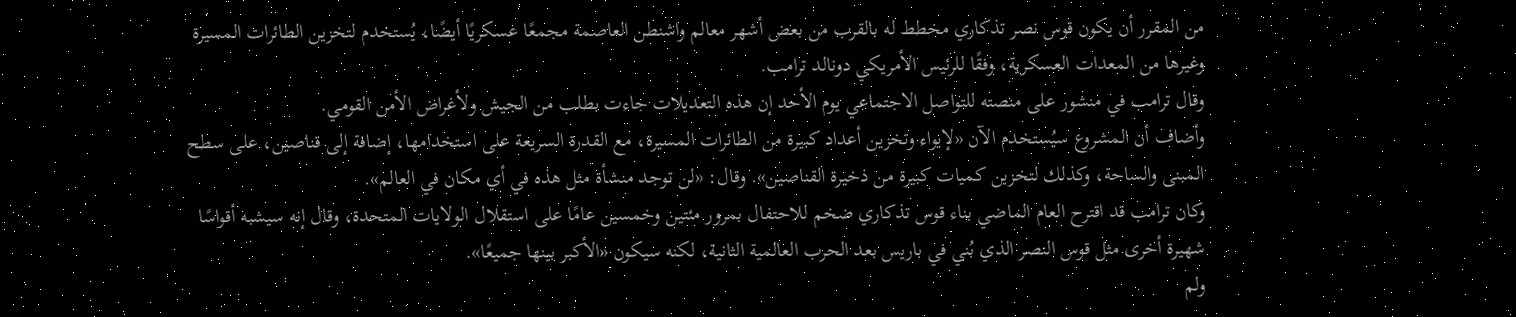من المقرر أن يكون قوس نصر تذكاري مخطط له بالقرب من بعض أشهر معالم واشنطن العاصمة مجمعًا عسكريًا أيضًا، يُستخدم لتخزين الطائرات المسيرة وغيرها من المعدات العسكرية، وفقًا للرئيس الأمريكي دونالد ترامب.
وقال ترامب في منشور على منصته للتواصل الاجتماعي يوم الأحد إن هذه التعديلات جاءت بطلب من الجيش ولأغراض الأمن القومي.
وأضاف أن المشروع سيُستخدم الآن «لإيواء وتخزين أعداد كبيرة من الطائرات المسيرة، مع القدرة السريعة على استخدامها، إضافة إلى قناصين، على سطح المبنى والساحة، وكذلك لتخزين كميات كبيرة من ذخيرة القناصين». وقال: «لن توجد منشأة مثل هذه في أي مكان في العالم».
وكان ترامب قد اقترح العام الماضي بناء قوس تذكاري ضخم للاحتفال بمرور مئتين وخمسين عامًا على استقلال الولايات المتحدة، وقال إنه سيشبه أقواسًا شهيرة أخرى مثل قوس النصر الذي بُني في باريس بعد الحرب العالمية الثانية، لكنه سيكون «الأكبر بينها جميعًا».
ولم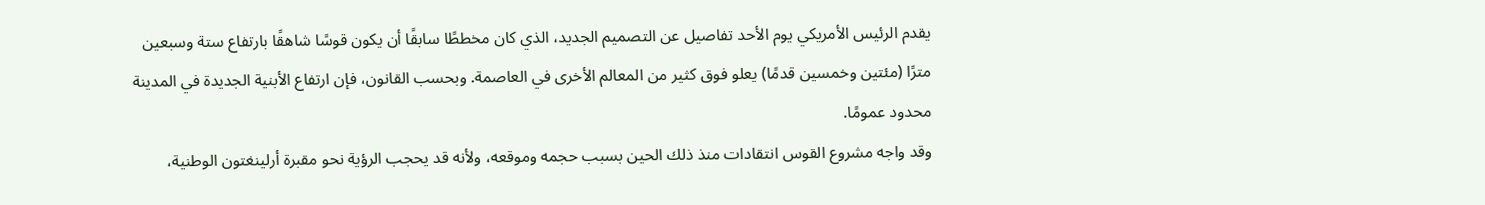يقدم الرئيس الأمريكي يوم الأحد تفاصيل عن التصميم الجديد، الذي كان مخططًا سابقًا أن يكون قوسًا شاهقًا بارتفاع ستة وسبعين مترًا (مئتين وخمسين قدمًا) يعلو فوق كثير من المعالم الأخرى في العاصمة. وبحسب القانون، فإن ارتفاع الأبنية الجديدة في المدينة محدود عمومًا.
وقد واجه مشروع القوس انتقادات منذ ذلك الحين بسبب حجمه وموقعه، ولأنه قد يحجب الرؤية نحو مقبرة أرلينغتون الوطنية،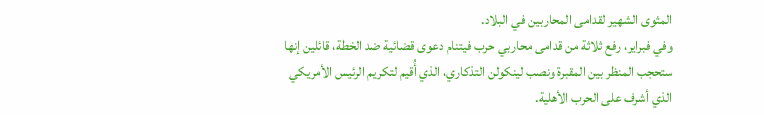المثوى الشهير لقدامى المحاربين في البلاد.
وفي فبراير، رفع ثلاثة من قدامى محاربي حرب فيتنام دعوى قضائية ضد الخطة، قائلين إنها ستحجب المنظر بين المقبرة ونصب لينكولن التذكاري، الذي أُقيم لتكريم الرئيس الأمريكي الذي أشرف على الحرب الأهلية.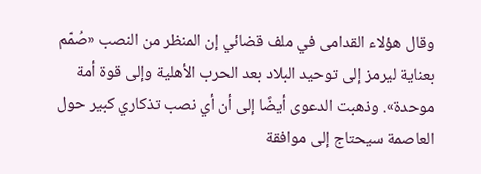وقال هؤلاء القدامى في ملف قضائي إن المنظر من النصب «صُمّم بعناية ليرمز إلى توحيد البلاد بعد الحرب الأهلية وإلى قوة أمة موحدة». وذهبت الدعوى أيضًا إلى أن أي نصب تذكاري كبير حول العاصمة سيحتاج إلى موافقة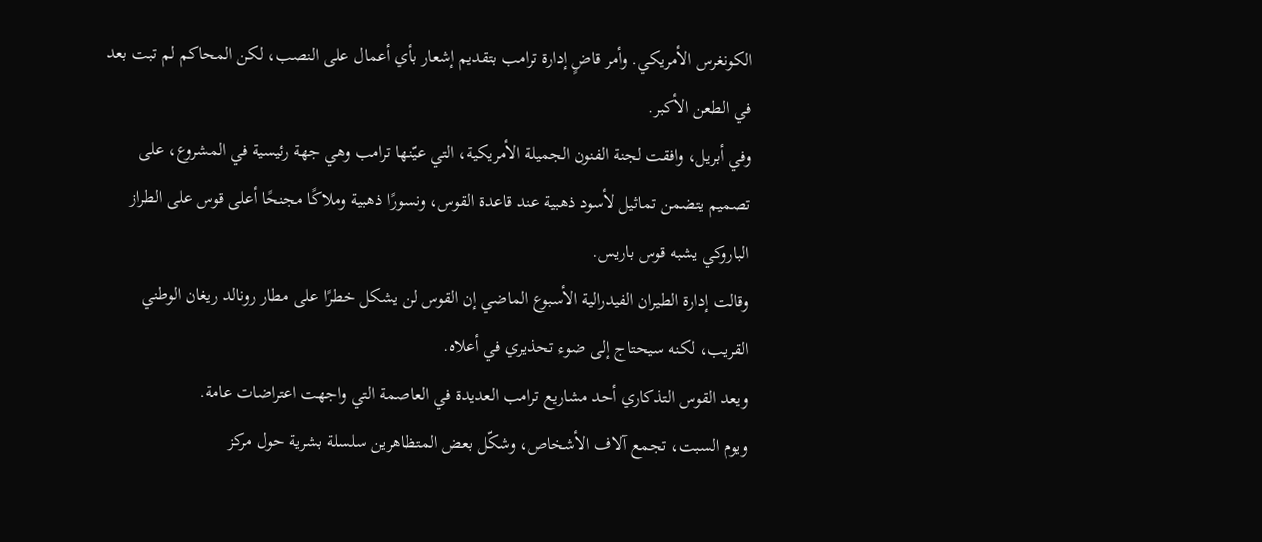الكونغرس الأمريكي. وأمر قاضٍ إدارة ترامب بتقديم إشعار بأي أعمال على النصب، لكن المحاكم لم تبت بعد في الطعن الأكبر.
وفي أبريل، وافقت لجنة الفنون الجميلة الأمريكية، التي عيّنها ترامب وهي جهة رئيسية في المشروع، على تصميم يتضمن تماثيل لأسود ذهبية عند قاعدة القوس، ونسورًا ذهبية وملاكًا مجنحًا أعلى قوس على الطراز الباروكي يشبه قوس باريس.
وقالت إدارة الطيران الفيدرالية الأسبوع الماضي إن القوس لن يشكل خطرًا على مطار رونالد ريغان الوطني القريب، لكنه سيحتاج إلى ضوء تحذيري في أعلاه.
ويعد القوس التذكاري أحد مشاريع ترامب العديدة في العاصمة التي واجهت اعتراضات عامة.
ويوم السبت، تجمع آلاف الأشخاص، وشكّل بعض المتظاهرين سلسلة بشرية حول مركز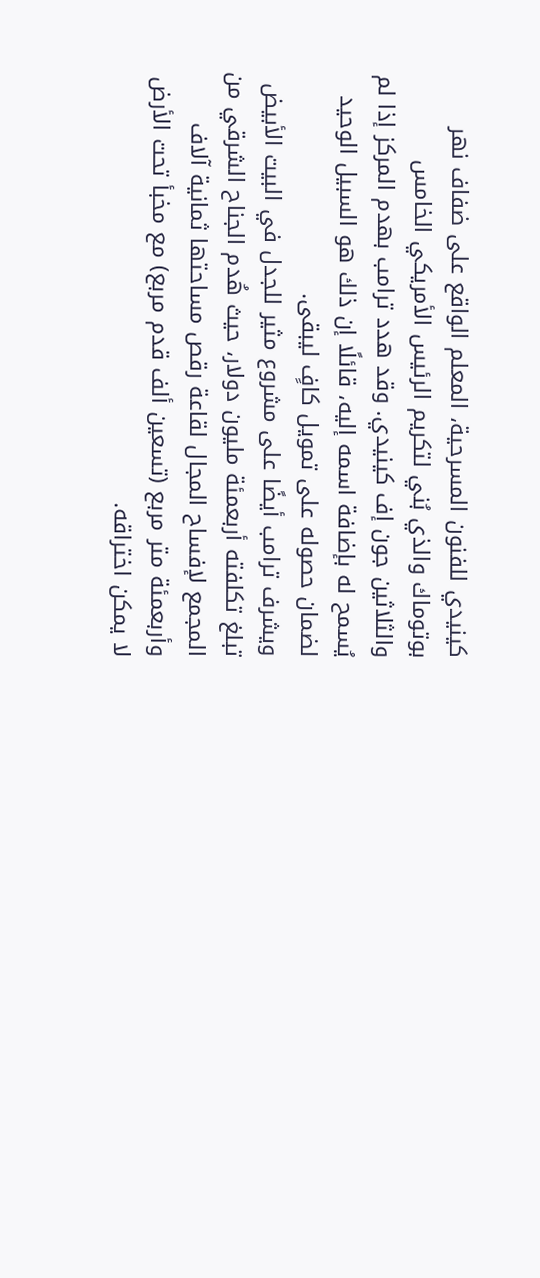كينيدي للفنون المسرحية، المعلم الواقع على ضفاف نهر بوتوماك والذي بُني لتكريم الرئيس الأمريكي الخامس والثلاثين جون إف كينيدي. وقد هدد ترامب بهدم المركز إذا لم يُسمح له بإضافة اسمه إليه، قائلًا إن ذلك هو السبيل الوحيد لضمان حصوله على تمويل كافٍ ليبقى.
ويشرف ترامب أيضًا على مشروع مثير للجدل في البيت الأبيض تبلغ تكلفته أربعمئة مليون دولار، حيث هُدم الجناح الشرقي من المجمع لإفساح المجال لقاعة رقص مساحتها ثمانية آلاف وأربعمئة متر مربع (تسعين ألف قدم مربع) مع مخبأ تحت الأرض لا يمكن اختراقه.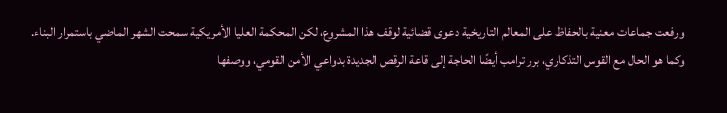ورفعت جماعات معنية بالحفاظ على المعالم التاريخية دعوى قضائية لوقف هذا المشروع، لكن المحكمة العليا الأمريكية سمحت الشهر الماضي باستمرار البناء.
وكما هو الحال مع القوس التذكاري، برر ترامب أيضًا الحاجة إلى قاعة الرقص الجديدة بدواعي الأمن القومي، ووصفها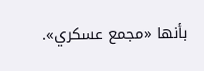بأنها «مجمع عسكري».